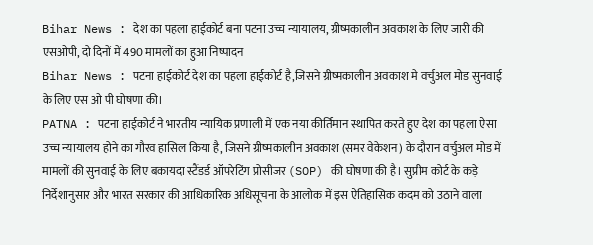Bihar News : देश का पहला हाईकोर्ट बना पटना उच्च न्यायालय, ग्रीष्मकालीन अवकाश के लिए जारी की एसओपी, दो दिनों में 490 मामलों का हुआ निष्पादन
Bihar News : पटना हाईकोर्ट देश का पहला हाईकोर्ट है,जिसने ग्रीष्मकालीन अवकाश मे वर्चुअल मोड सुनवाई के लिए एस ओ पी घोषणा की।
PATNA : पटना हाईकोर्ट ने भारतीय न्यायिक प्रणाली में एक नया कीर्तिमान स्थापित करते हुए देश का पहला ऐसा उच्च न्यायालय होने का गौरव हासिल किया है, जिसने ग्रीष्मकालीन अवकाश (समर वेकेशन) के दौरान वर्चुअल मोड में मामलों की सुनवाई के लिए बकायदा स्टैंडर्ड ऑपरेटिंग प्रोसीजर (SOP) की घोषणा की है। सुप्रीम कोर्ट के कड़े निर्देशानुसार और भारत सरकार की आधिकारिक अधिसूचना के आलोक में इस ऐतिहासिक कदम को उठाने वाला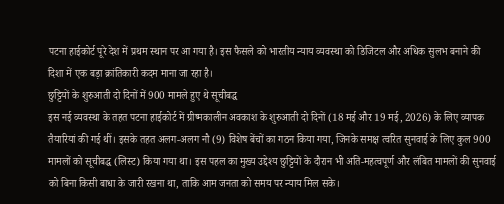पटना हाईकोर्ट पूरे देश में प्रथम स्थान पर आ गया है। इस फैसले को भारतीय न्याय व्यवस्था को डिजिटल और अधिक सुलभ बनाने की दिशा में एक बड़ा क्रांतिकारी कदम माना जा रहा है।
छुट्टियों के शुरुआती दो दिनों में 900 मामले हुए थे सूचीबद्ध
इस नई व्यवस्था के तहत पटना हाईकोर्ट में ग्रीष्मकालीन अवकाश के शुरुआती दो दिनों (18 मई और 19 मई, 2026) के लिए व्यापक तैयारियां की गई थीं। इसके तहत अलग-अलग नौ (9) विशेष बेंचों का गठन किया गया, जिनके समक्ष त्वरित सुनवाई के लिए कुल 900 मामलों को सूचीबद्ध (लिस्ट) किया गया था। इस पहल का मुख्य उद्देश्य छुट्टियों के दौरान भी अति-महत्वपूर्ण और लंबित मामलों की सुनवाई को बिना किसी बाधा के जारी रखना था, ताकि आम जनता को समय पर न्याय मिल सके।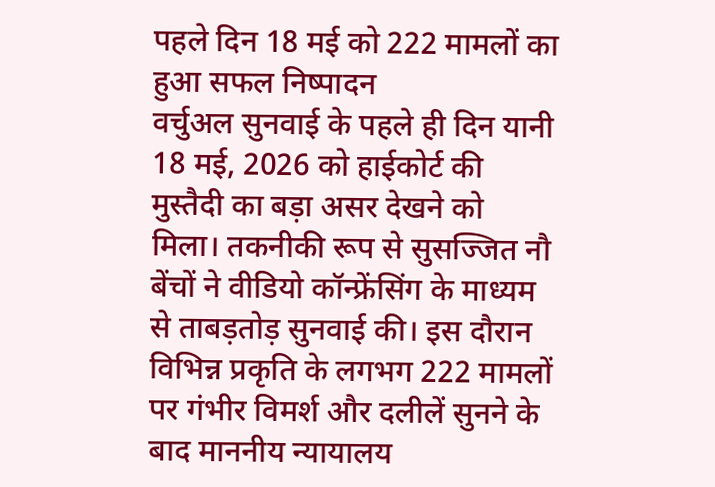पहले दिन 18 मई को 222 मामलों का हुआ सफल निष्पादन
वर्चुअल सुनवाई के पहले ही दिन यानी 18 मई, 2026 को हाईकोर्ट की मुस्तैदी का बड़ा असर देखने को मिला। तकनीकी रूप से सुसज्जित नौ बेंचों ने वीडियो कॉन्फ्रेंसिंग के माध्यम से ताबड़तोड़ सुनवाई की। इस दौरान विभिन्न प्रकृति के लगभग 222 मामलों पर गंभीर विमर्श और दलीलें सुनने के बाद माननीय न्यायालय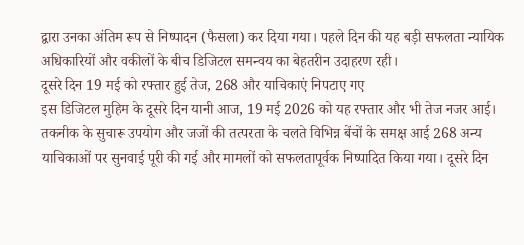द्वारा उनका अंतिम रूप से निष्पादन (फैसला) कर दिया गया। पहले दिन की यह बड़ी सफलता न्यायिक अधिकारियों और वकीलों के बीच डिजिटल समन्वय का बेहतरीन उदाहरण रही।
दूसरे दिन 19 मई को रफ्तार हुई तेज, 268 और याचिकाएं निपटाए गए
इस डिजिटल मुहिम के दूसरे दिन यानी आज, 19 मई 2026 को यह रफ्तार और भी तेज नजर आई। तकनीक के सुचारू उपयोग और जजों की तत्परता के चलते विभिन्न बेंचों के समक्ष आई 268 अन्य याचिकाओं पर सुनवाई पूरी की गई और मामलों को सफलतापूर्वक निष्पादित किया गया। दूसरे दिन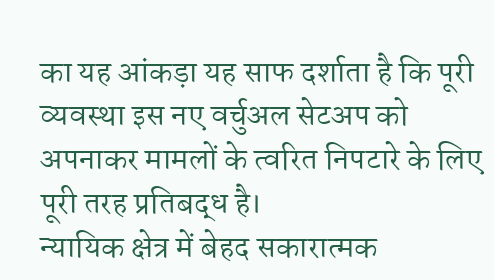का यह आंकड़ा यह साफ दर्शाता है कि पूरी व्यवस्था इस नए वर्चुअल सेटअप को अपनाकर मामलों के त्वरित निपटारे के लिए पूरी तरह प्रतिबद्ध है।
न्यायिक क्षेत्र में बेहद सकारात्मक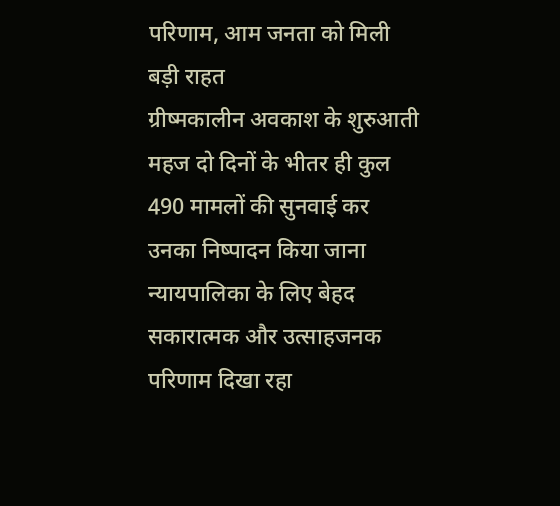परिणाम, आम जनता को मिली बड़ी राहत
ग्रीष्मकालीन अवकाश के शुरुआती महज दो दिनों के भीतर ही कुल 490 मामलों की सुनवाई कर उनका निष्पादन किया जाना न्यायपालिका के लिए बेहद सकारात्मक और उत्साहजनक परिणाम दिखा रहा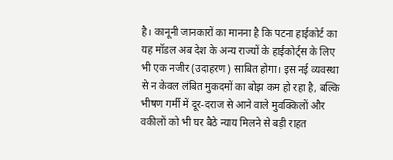है। कानूनी जानकारों का मानना है कि पटना हाईकोर्ट का यह मॉडल अब देश के अन्य राज्यों के हाईकोर्ट्स के लिए भी एक नजीर (उदाहरण) साबित होगा। इस नई व्यवस्था से न केवल लंबित मुकदमों का बोझ कम हो रहा है, बल्कि भीषण गर्मी में दूर-दराज से आने वाले मुवक्किलों और वकीलों को भी घर बैठे न्याय मिलने से बड़ी राहत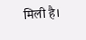मिली है।